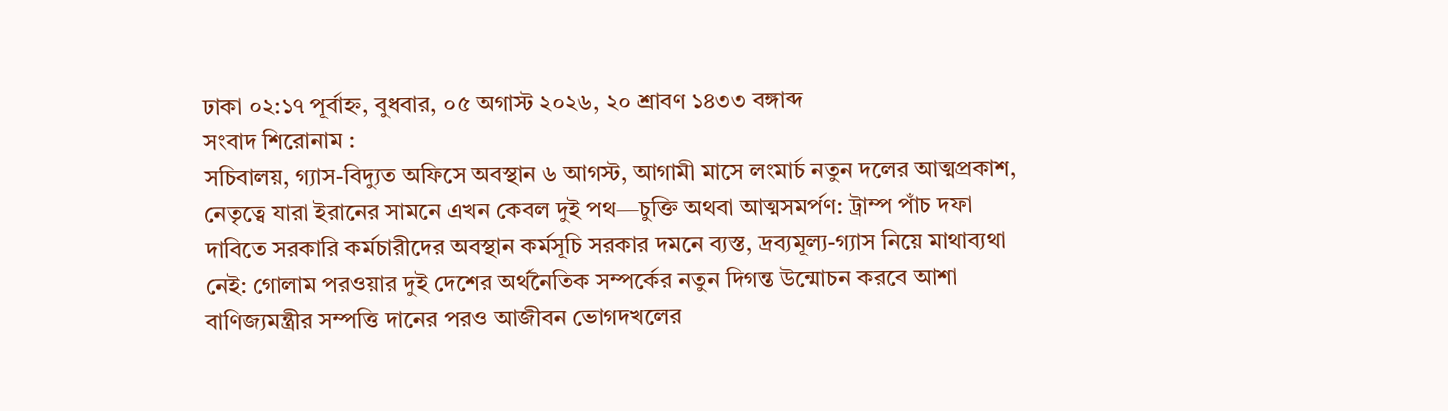ঢাকা ০২:১৭ পূর্বাহ্ন, বুধবার, ০৫ অগাস্ট ২০২৬, ২০ শ্রাবণ ১৪৩৩ বঙ্গাব্দ
সংবাদ শিরোনাম :
সচিবালয়, গ্যাস-বিদ্যুত অফিসে অবস্থান ৬ আগস্ট, আগামী মাসে লংমার্চ নতুন দলের আত্মপ্রকাশ, নেতৃত্বে যারা ইরানের সামনে এখন কেবল দুই পথ—চুক্তি অথবা আত্মসমর্পণ: ট্রাম্প পাঁচ দফা দাবিতে সরকারি কর্মচারীদের অবস্থান কর্মসূচি সরকার দমনে ব্যস্ত, দ্রব্যমূল্য-গ্যাস নিয়ে মাথাব্যথা নেই: গোলাম পরওয়ার দুই দেশের অর্থনৈতিক সম্পর্কের নতুন দিগন্ত উন্মোচন করবে আশা বাণিজ্যমন্ত্রীর সম্পত্তি দানের পরও আজীবন ভোগদখলের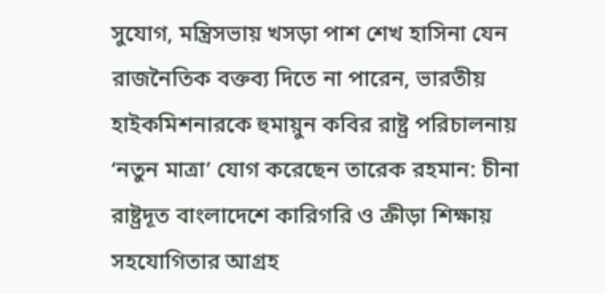সুযোগ, মন্ত্রিসভায় খসড়া পাশ শেখ হাসিনা যেন রাজনৈতিক বক্তব্য দিতে না পারেন, ভারতীয় হাইকমিশনারকে হুমায়ুন কবির রাষ্ট্র পরিচালনায় ‘নতুন মাত্রা’ যোগ করেছেন তারেক রহমান: চীনা রাষ্ট্রদূত বাংলাদেশে কারিগরি ও ক্রীড়া শিক্ষায় সহযোগিতার আগ্রহ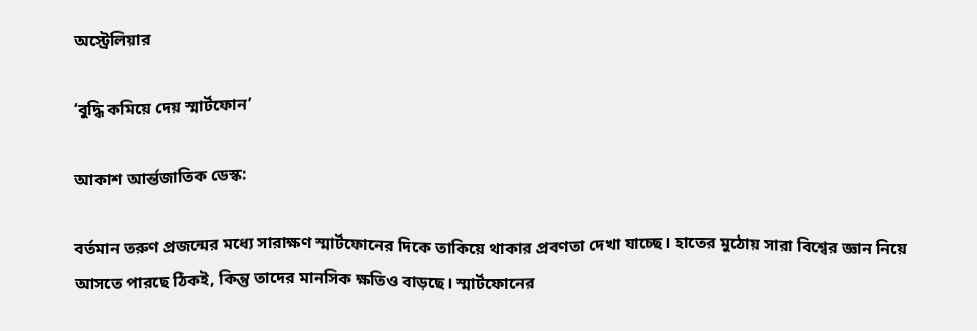অস্ট্রেলিয়ার

‘বুদ্ধি কমিয়ে দেয় স্মার্টফোন’

আকাশ আর্ন্তজাতিক ডেস্ক:

বর্তমান তরুণ প্রজন্মের মধ্যে সারাক্ষণ স্মার্টফোনের দিকে তাকিয়ে থাকার প্রবণতা দেখা যাচ্ছে। হাতের মুঠোয় সারা বিশ্বের জ্ঞান নিয়ে আসতে পারছে ঠিকই, কিন্তু তাদের মানসিক ক্ষতিও বাড়ছে। স্মার্টফোনের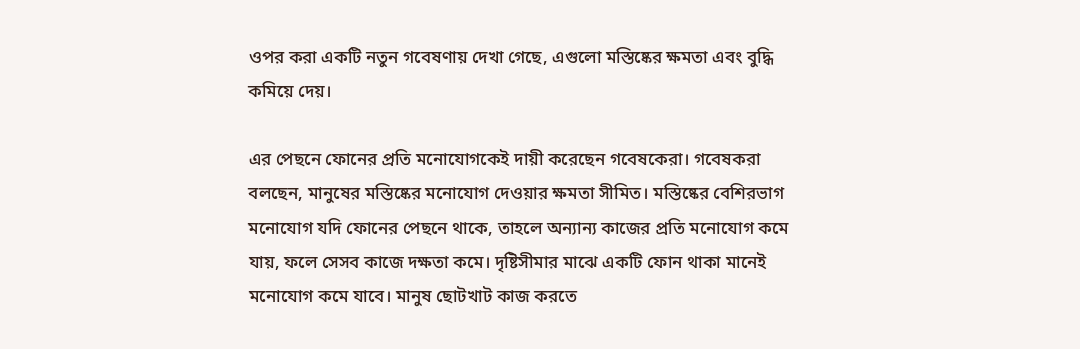ওপর করা একটি নতুন গবেষণায় দেখা গেছে, এগুলো মস্তিষ্কের ক্ষমতা এবং বুদ্ধি কমিয়ে দেয়।

এর পেছনে ফোনের প্রতি মনোযোগকেই দায়ী করেছেন গবেষকেরা। গবেষকরা বলছেন, মানুষের মস্তিষ্কের মনোযোগ দেওয়ার ক্ষমতা সীমিত। মস্তিষ্কের বেশিরভাগ মনোযোগ যদি ফোনের পেছনে থাকে, তাহলে অন্যান্য কাজের প্রতি মনোযোগ কমে যায়, ফলে সেসব কাজে দক্ষতা কমে। দৃষ্টিসীমার মাঝে একটি ফোন থাকা মানেই মনোযোগ কমে যাবে। মানুষ ছোটখাট কাজ করতে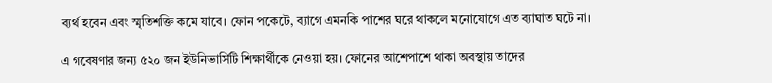ব্যর্থ হবেন এবং স্মৃতিশক্তি কমে যাবে। ফোন পকেটে, ব্যাগে এমনকি পাশের ঘরে থাকলে মনোযোগে এত ব্যাঘাত ঘটে না।

এ গবেষণার জন্য ৫২০ জন ইউনিভার্সিটি শিক্ষার্থীকে নেওয়া হয়। ফোনের আশেপাশে থাকা অবস্থায় তাদের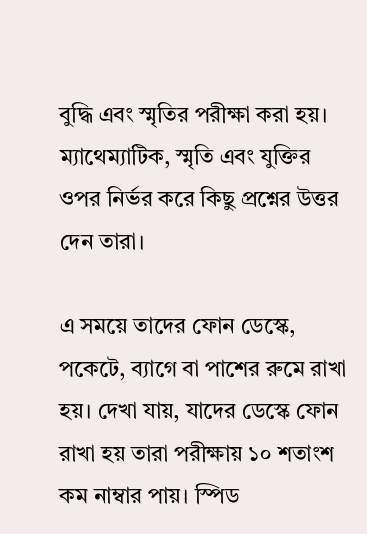বুদ্ধি এবং স্মৃতির পরীক্ষা করা হয়। ম্যাথেম্যাটিক, স্মৃতি এবং যুক্তির ওপর নির্ভর করে কিছু প্রশ্নের উত্তর দেন তারা।

এ সময়ে তাদের ফোন ডেস্কে, পকেটে, ব্যাগে বা পাশের রুমে রাখা হয়। দেখা যায়, যাদের ডেস্কে ফোন রাখা হয় তারা পরীক্ষায় ১০ শতাংশ কম নাম্বার পায়। স্পিড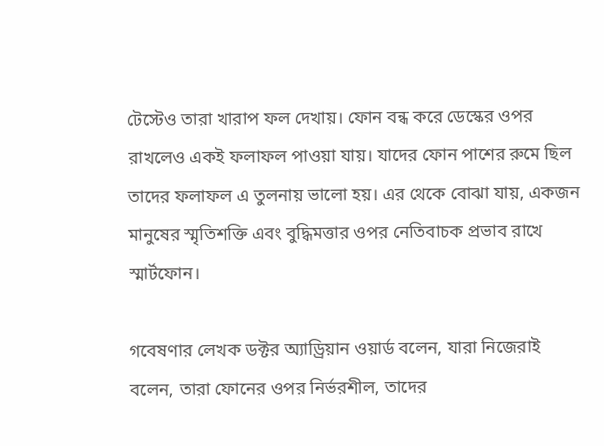টেস্টেও তারা খারাপ ফল দেখায়। ফোন বন্ধ করে ডেস্কের ওপর রাখলেও একই ফলাফল পাওয়া যায়। যাদের ফোন পাশের রুমে ছিল তাদের ফলাফল এ তুলনায় ভালো হয়। এর থেকে বোঝা যায়, একজন মানুষের স্মৃতিশক্তি এবং বুদ্ধিমত্তার ওপর নেতিবাচক প্রভাব রাখে স্মার্টফোন।

গবেষণার লেখক ডক্টর অ্যাড্রিয়ান ওয়ার্ড বলেন, যারা নিজেরাই বলেন, তারা ফোনের ওপর নির্ভরশীল, তাদের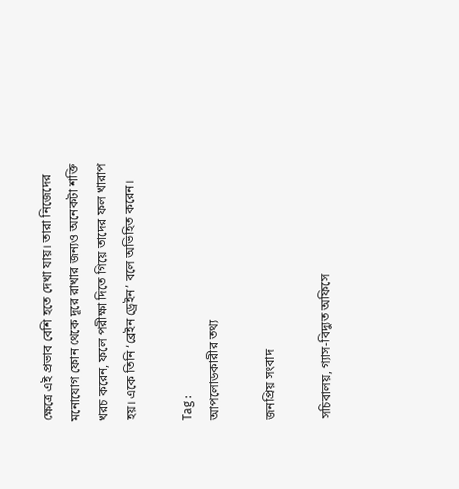ক্ষেত্রে এই প্রভাব বেশি হতে দেখা যায়। তারা নিজেদের মনোযোগ ফোন থেকে দূরে রাখার জন্যও অনেকটা শক্তি খরচ করেন, ফলে পরীক্ষা দিতে গিয়ে তাদের ফল খারাপ হয়। একে তিনি ‘ব্রেইন ড্রেইন’ বলে অভিহিত করেন।

Tag :
আপলোডকারীর তথ্য

জনপ্রিয় সংবাদ

সচিবালয়, গ্যাস-বিদ্যুত অফিসে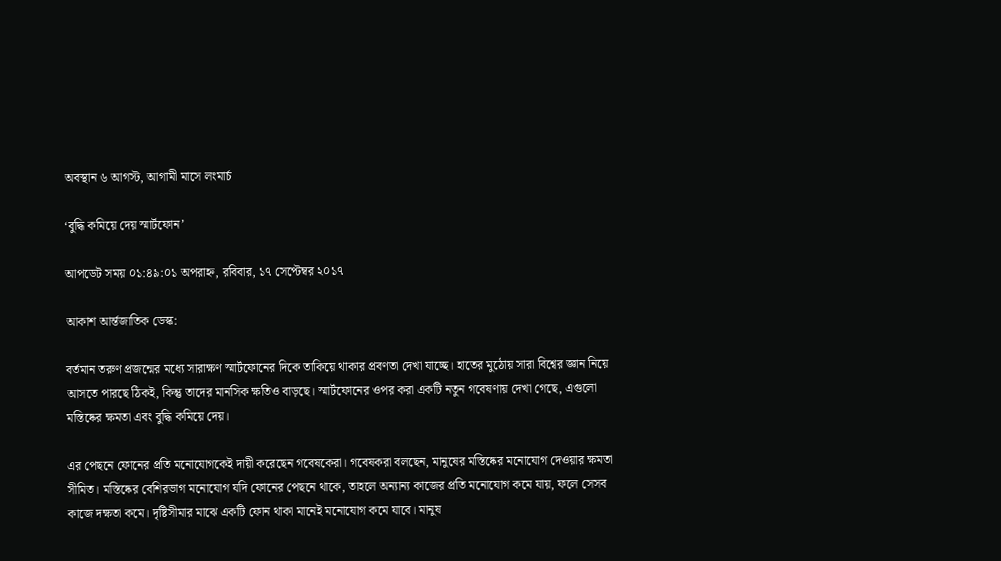অবস্থান ৬ আগস্ট, আগামী মাসে লংমার্চ

‘বুদ্ধি কমিয়ে দেয় স্মার্টফোন’

আপডেট সময় ০১:৪৯:০১ অপরাহ্ন, রবিবার, ১৭ সেপ্টেম্বর ২০১৭

আকাশ আর্ন্তজাতিক ডেস্ক:

বর্তমান তরুণ প্রজন্মের মধ্যে সারাক্ষণ স্মার্টফোনের দিকে তাকিয়ে থাকার প্রবণতা দেখা যাচ্ছে। হাতের মুঠোয় সারা বিশ্বের জ্ঞান নিয়ে আসতে পারছে ঠিকই, কিন্তু তাদের মানসিক ক্ষতিও বাড়ছে। স্মার্টফোনের ওপর করা একটি নতুন গবেষণায় দেখা গেছে, এগুলো মস্তিষ্কের ক্ষমতা এবং বুদ্ধি কমিয়ে দেয়।

এর পেছনে ফোনের প্রতি মনোযোগকেই দায়ী করেছেন গবেষকেরা। গবেষকরা বলছেন, মানুষের মস্তিষ্কের মনোযোগ দেওয়ার ক্ষমতা সীমিত। মস্তিষ্কের বেশিরভাগ মনোযোগ যদি ফোনের পেছনে থাকে, তাহলে অন্যান্য কাজের প্রতি মনোযোগ কমে যায়, ফলে সেসব কাজে দক্ষতা কমে। দৃষ্টিসীমার মাঝে একটি ফোন থাকা মানেই মনোযোগ কমে যাবে। মানুষ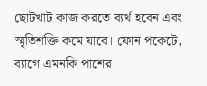ছোটখাট কাজ করতে ব্যর্থ হবেন এবং স্মৃতিশক্তি কমে যাবে। ফোন পকেটে, ব্যাগে এমনকি পাশের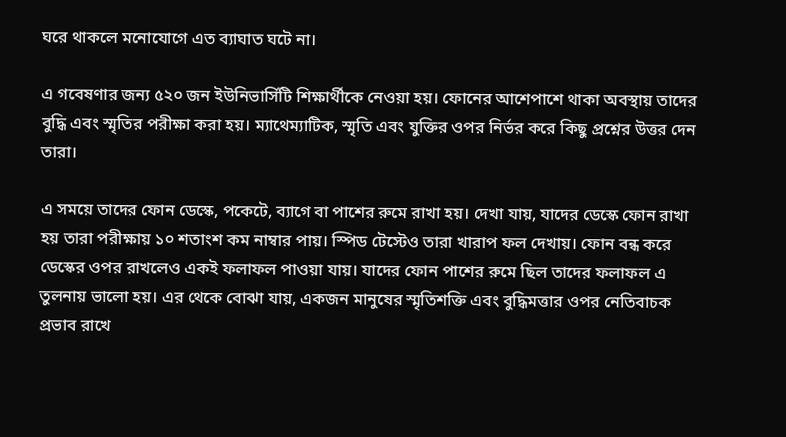ঘরে থাকলে মনোযোগে এত ব্যাঘাত ঘটে না।

এ গবেষণার জন্য ৫২০ জন ইউনিভার্সিটি শিক্ষার্থীকে নেওয়া হয়। ফোনের আশেপাশে থাকা অবস্থায় তাদের বুদ্ধি এবং স্মৃতির পরীক্ষা করা হয়। ম্যাথেম্যাটিক, স্মৃতি এবং যুক্তির ওপর নির্ভর করে কিছু প্রশ্নের উত্তর দেন তারা।

এ সময়ে তাদের ফোন ডেস্কে, পকেটে, ব্যাগে বা পাশের রুমে রাখা হয়। দেখা যায়, যাদের ডেস্কে ফোন রাখা হয় তারা পরীক্ষায় ১০ শতাংশ কম নাম্বার পায়। স্পিড টেস্টেও তারা খারাপ ফল দেখায়। ফোন বন্ধ করে ডেস্কের ওপর রাখলেও একই ফলাফল পাওয়া যায়। যাদের ফোন পাশের রুমে ছিল তাদের ফলাফল এ তুলনায় ভালো হয়। এর থেকে বোঝা যায়, একজন মানুষের স্মৃতিশক্তি এবং বুদ্ধিমত্তার ওপর নেতিবাচক প্রভাব রাখে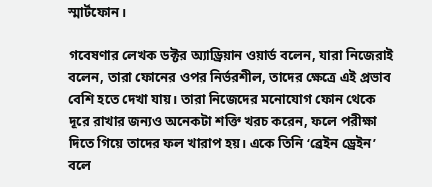স্মার্টফোন।

গবেষণার লেখক ডক্টর অ্যাড্রিয়ান ওয়ার্ড বলেন, যারা নিজেরাই বলেন, তারা ফোনের ওপর নির্ভরশীল, তাদের ক্ষেত্রে এই প্রভাব বেশি হতে দেখা যায়। তারা নিজেদের মনোযোগ ফোন থেকে দূরে রাখার জন্যও অনেকটা শক্তি খরচ করেন, ফলে পরীক্ষা দিতে গিয়ে তাদের ফল খারাপ হয়। একে তিনি ‘ব্রেইন ড্রেইন’ বলে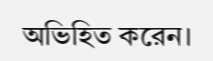অভিহিত করেন।